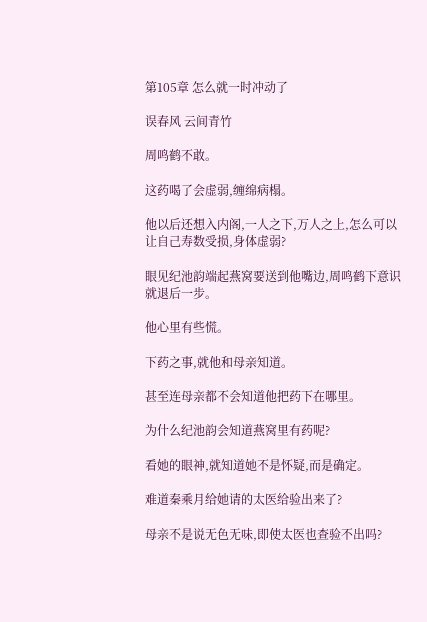第105章 怎么就一时冲动了

误春风 云间青竹

周鸣鹤不敢。

这药喝了会虚弱,缠绵病榻。

他以后还想入内阁,一人之下,万人之上,怎么可以让自己寿数受损,身体虚弱?

眼见纪池韵端起燕窝要送到他嘴边,周鸣鹤下意识就退后一步。

他心里有些慌。

下药之事,就他和母亲知道。

甚至连母亲都不会知道他把药下在哪里。

为什么纪池韵会知道燕窝里有药呢?

看她的眼神,就知道她不是怀疑,而是确定。

难道秦乘月给她请的太医给验出来了?

母亲不是说无色无味,即使太医也查验不出吗?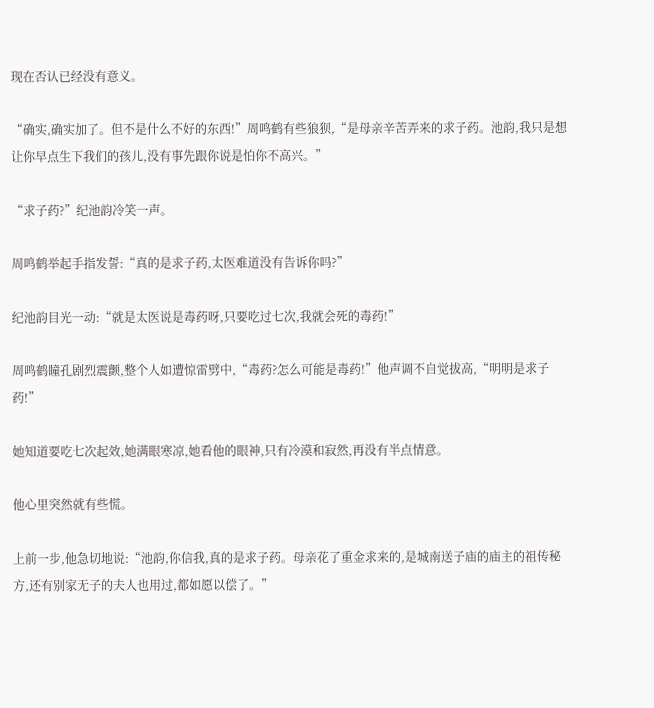现在否认已经没有意义。

“确实,确实加了。但不是什么不好的东西!”周鸣鹤有些狼狈,“是母亲辛苦弄来的求子药。池韵,我只是想让你早点生下我们的孩儿,没有事先跟你说是怕你不高兴。”

“求子药?”纪池韵冷笑一声。

周鸣鹤举起手指发誓:“真的是求子药,太医难道没有告诉你吗?”

纪池韵目光一动:“就是太医说是毒药呀,只要吃过七次,我就会死的毒药!”

周鸣鹤瞳孔剧烈震颤,整个人如遭惊雷劈中,“毒药?怎么可能是毒药!”他声调不自觉拔高,“明明是求子药!”

她知道要吃七次起效,她满眼寒凉,她看他的眼神,只有冷漠和寂然,再没有半点情意。

他心里突然就有些慌。

上前一步,他急切地说:“池韵,你信我,真的是求子药。母亲花了重金求来的,是城南送子庙的庙主的祖传秘方,还有别家无子的夫人也用过,都如愿以偿了。”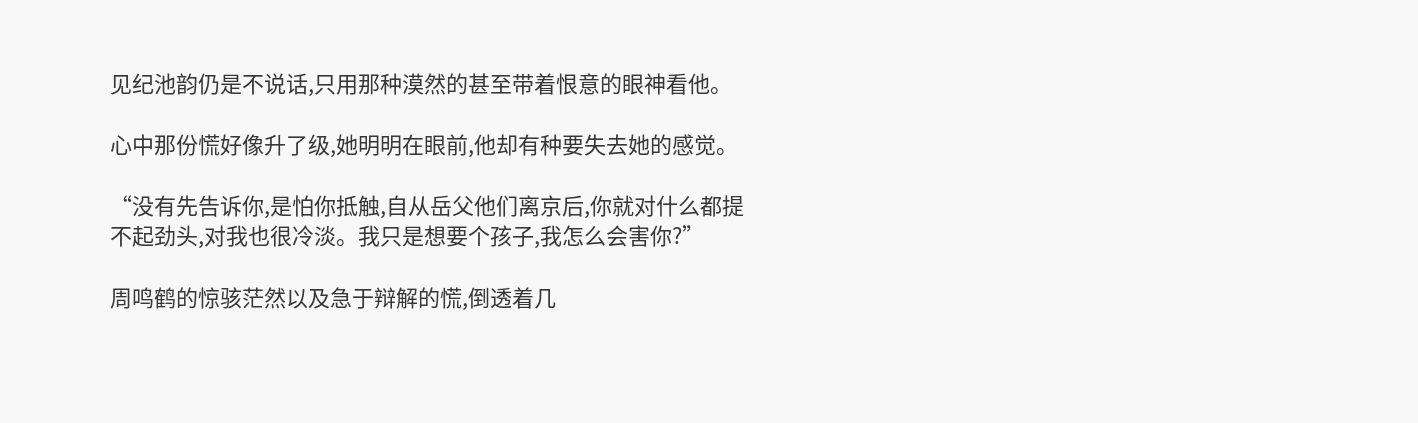见纪池韵仍是不说话,只用那种漠然的甚至带着恨意的眼神看他。

心中那份慌好像升了级,她明明在眼前,他却有种要失去她的感觉。

“没有先告诉你,是怕你抵触,自从岳父他们离京后,你就对什么都提不起劲头,对我也很冷淡。我只是想要个孩子,我怎么会害你?”

周鸣鹤的惊骇茫然以及急于辩解的慌,倒透着几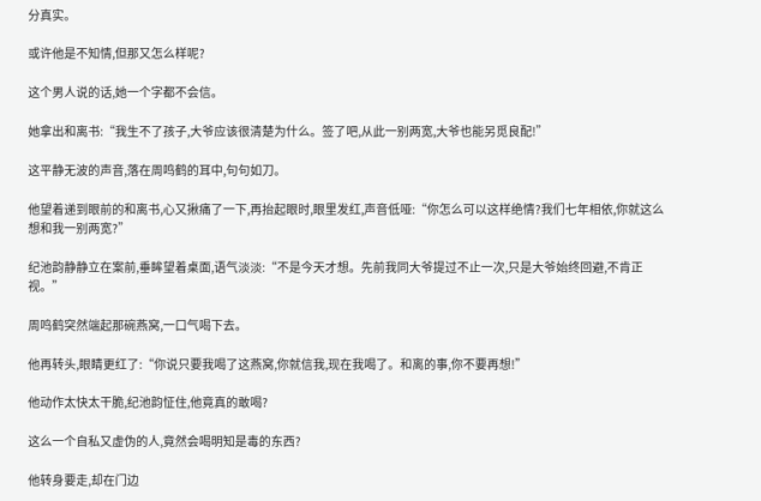分真实。

或许他是不知情,但那又怎么样呢?

这个男人说的话,她一个字都不会信。

她拿出和离书:“我生不了孩子,大爷应该很清楚为什么。签了吧,从此一别两宽,大爷也能另觅良配!”

这平静无波的声音,落在周鸣鹤的耳中,句句如刀。

他望着递到眼前的和离书,心又揪痛了一下,再抬起眼时,眼里发红,声音低哑:“你怎么可以这样绝情?我们七年相依,你就这么想和我一别两宽?”

纪池韵静静立在案前,垂眸望着桌面,语气淡淡:“不是今天才想。先前我同大爷提过不止一次,只是大爷始终回避,不肯正视。”

周鸣鹤突然端起那碗燕窝,一口气喝下去。

他再转头,眼睛更红了:“你说只要我喝了这燕窝,你就信我,现在我喝了。和离的事,你不要再想!”

他动作太快太干脆,纪池韵怔住,他竟真的敢喝?

这么一个自私又虚伪的人,竟然会喝明知是毒的东西?

他转身要走,却在门边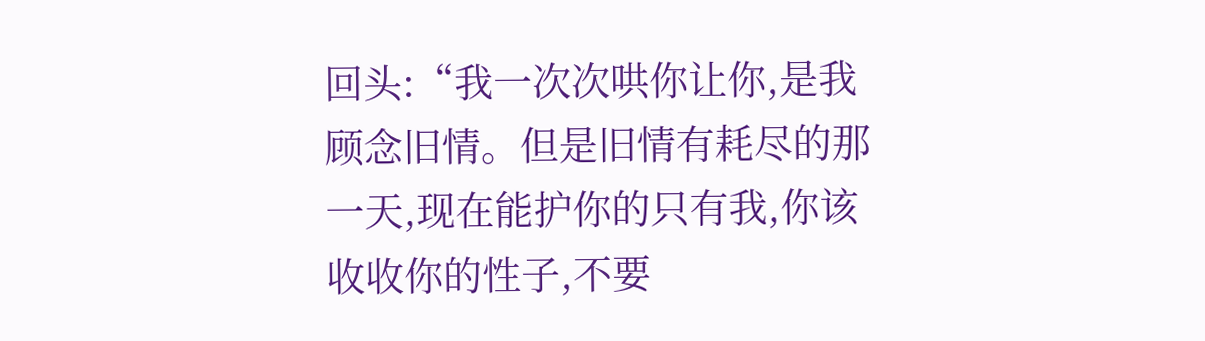回头:“我一次次哄你让你,是我顾念旧情。但是旧情有耗尽的那一天,现在能护你的只有我,你该收收你的性子,不要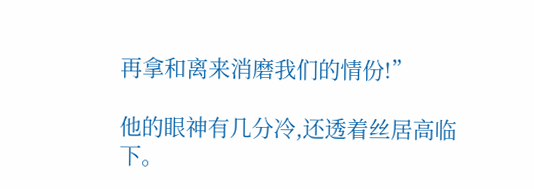再拿和离来消磨我们的情份!”

他的眼神有几分冷,还透着丝居高临下。